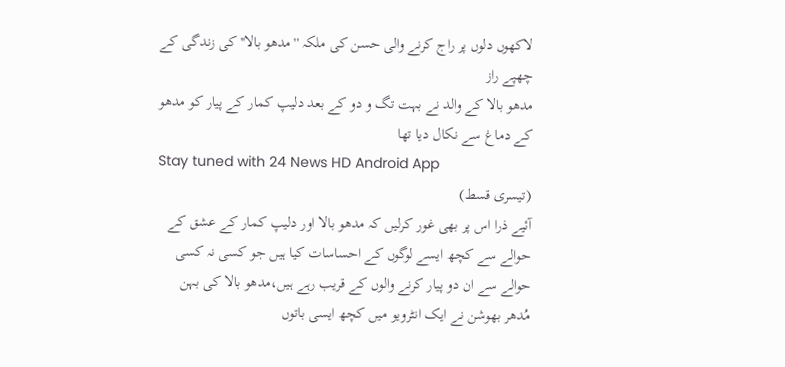لاکھوں دلوں پر راج کرنے والی حسن کی ملکہ ''مدھو بالا'' کی زندگی کے چھپے راز
مدھو بالا کے والد نے بہت تگ و دو کے بعد دلیپ کمار کے پیار کو مدھو کے دماغ سے نکال دیا تھا
Stay tuned with 24 News HD Android App
(تیسری قسط)
آئیے ذرا اس پر بھی غور کرلیں کہ مدھو بالا اور دلیپ کمار کے عشق کے حوالے سے کچھ ایسے لوگوں کے احساسات کیا ہیں جو کسی نہ کسی حوالے سے ان دو پیار کرنے والوں کے قریب رہے ہیں،مدھو بالا کی بہن مُدھر بھوشن نے ایک انٹرویو میں کچھ ایسی باتوں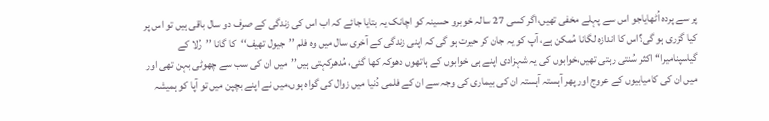پر سے پردہ اُٹھایاجو اس سے پہلے مخفی تھیں،اگر کسی 27 سالہ خوبرو حسینہ کو اچانک یہ بتایا جائے کہ اب اس کی زندگی کے صرف دو سال باقی ہیں تو اس پر کیا گزری ہو گی؟اس کا اندازہ لگانا مُمکن ہے، آپ کو یہ جان کر حیرت ہو گی کہ اپنی زندگی کے آخری سال میں وہ فلم ’’جیول تھیف‘‘کا گانا ’’رُلا کے گیاسپنامیرا‘‘ اکثر سُنتی رہتی تھیں،خوابوں کی یہ شہزادی اپنے ہی خوابوں کے ہاتھوں دھوکہ کھا گئی، مُدھرکہتی ہیں’’میں ان کی سب سے چھوٹی بہن تھی اور میں ان کی کامیابیوں کے عروج اور پھر آہستہ آہستہ ان کی بیماری کی وجہ سے ان کے فلمی دُنیا میں زوال کی گواہ ہوں،میں نے اپنے بچپن میں تو آپا کو ہمیشہ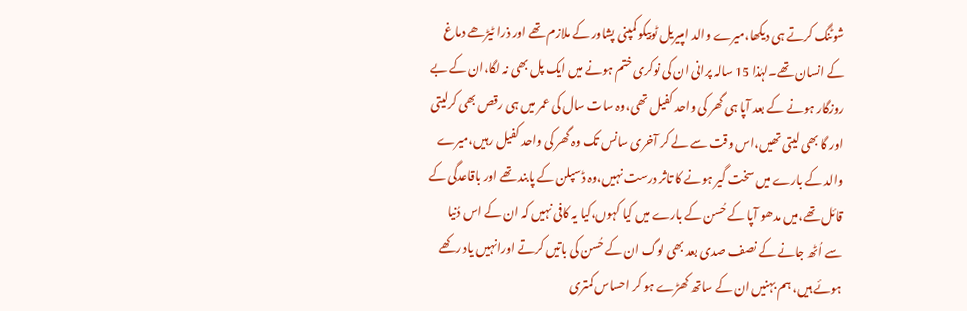شوٹنگ کرتے ہی دیکھا،میرے والد امپیریل ٹوبیکو کمپنی پشاور کے ملازم تھے اور ذرا ٹیڑھے دماغ کے انسان تھے۔لہٰذا 15 سالہ پرانی ان کی نوکری ختم ہونے میں ایک پل بھی نہ لگا،ان کے بے روزگار ہونے کے بعد آپا ہی گھر کی واحد کفیل تھی،وہ سات سال کی عمر میں ہی رقص بھی کرلیتی اور گا بھی لیتی تھیں،اس وقت سے لے کر آخری سانس تک وہ گھر کی واحد کفیل رہیں،میرے والد کے بارے میں سخت گیر ہونے کا تاثر درست نہیں،وہ ڈسپلن کے پابند تھے اور باقاعدگی کے قائل تھے،میں مدھو آپا کے حُسن کے بارے میں کیا کہوں،کیا یہ کافی نہیں کہ ان کے اس دُنیا سے اُٹھ جانے کے نصف صدی بعد بھی لوگ ان کے حُسن کی باتیں کرتے اورانہیں یاد رکھے ہوئے ہیں، ہم بہنیں ان کے ساتھ کھڑے ہو کر احساس کمتری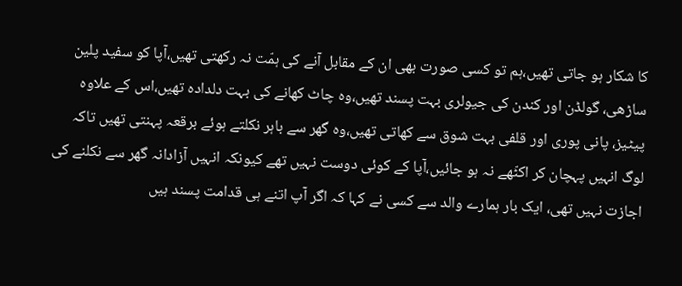کا شکار ہو جاتی تھیں،ہم تو کسی صورت بھی ان کے مقابل آنے کی ہمّت نہ رکھتی تھیں،آپا کو سفید پلین ساڑھی، گولڈن اور کندن کی جیولری بہت پسند تھیں،وہ چاٹ کھانے کی بہت دلدادہ تھیں،اس کے علاوہ پیٹیز، پانی پوری اور قلفی بہت شوق سے کھاتی تھیں،وہ گھر سے باہر نکلتے ہوئے برقعہ پہنتی تھیں تاکہ لوگ انہیں پہچان کر اکٹّھے نہ ہو جائیں،آپا کے کوئی دوست نہیں تھے کیونکہ انہیں آزادانہ گھر سے نکلنے کی اجازت نہیں تھی، ایک بار ہمارے والد سے کسی نے کہا کہ اگر آپ اتنے ہی قدامت پسند ہیں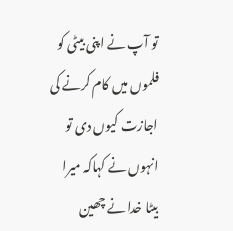تو آپ نے اپنی بیٹی کو فلموں میں کام کرنے کی اجازت کیوں دی تو انہوں نے کہاکہ میرا بیٹا خدا نے چھین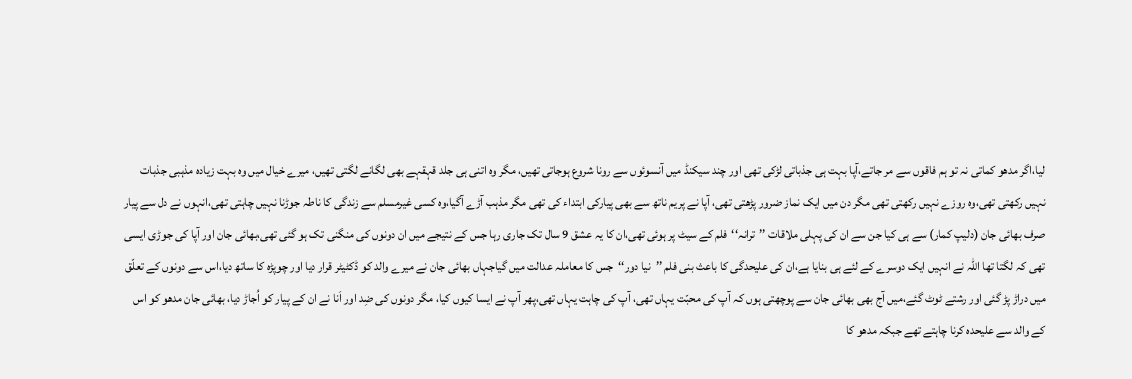لیا،اگر مدھو کماتی نہ تو ہم فاقوں سے مر جاتے،آپا بہت ہی جذباتی لڑکی تھی اور چند سیکنڈ میں آنسوئوں سے رونا شروع ہوجاتی تھیں، مگر وہ اتنی ہی جلد قہقہے بھی لگانے لگتی تھیں، میرے خیال میں وہ بہت زیادہ مذہبی جذبات نہیں رکھتی تھی،وہ روزے نہیں رکھتی تھی مگر دن میں ایک نماز ضرور پڑھتی تھی، آپا نے پریم ناتھ سے بھی پیارکی ابتداء کی تھی مگر مذہب آڑے آگیا،وہ کسی غیرمسلم سے زندگی کا ناطہ جوڑنا نہیں چاہتی تھی،انہوں نے دل سے پیار صرف بھائی جان (دلیپ کمار) سے ہی کیا جن سے ان کی پہلی ملاقات ’’ترانہ‘‘فلم کے سیٹ پر ہوئی تھی،ان کا یہ عشق 9 سال تک جاری رہا جس کے نتیجے میں ان دونوں کی منگنی تک ہو گئی تھی،بھائی جان اور آپا کی جوڑی ایسی تھی کہ لگتا تھا اللہ نے انہیں ایک دوسرے کے لئے ہی بنایا ہے،ان کی علیحدگی کا باعث بنی فلم ’’نیا دور‘‘جس کا معاملہ عدالت میں گیاجہاں بھائی جان نے میرے والد کو ڈکٹیٹر قرار دیا اور چوپڑہ کا ساتھ دیا،اس سے دونوں کے تعلّق میں دراڑ پڑ گئی اور رشتے ٹوٹ گئے،میں آج بھی بھائی جان سے پوچھتی ہوں کہ آپ کی محبّت یہاں تھی، آپ کی چاہت یہاں تھی،پھر آپ نے ایسا کیوں کیا، مگر دونوں کی ضِد اور اَنا نے ان کے پیار کو اُجاڑ دیا، بھائی جان مدھو کو اس کے والد سے علیحدہ کرنا چاہتے تھے جبکہ مدھو کا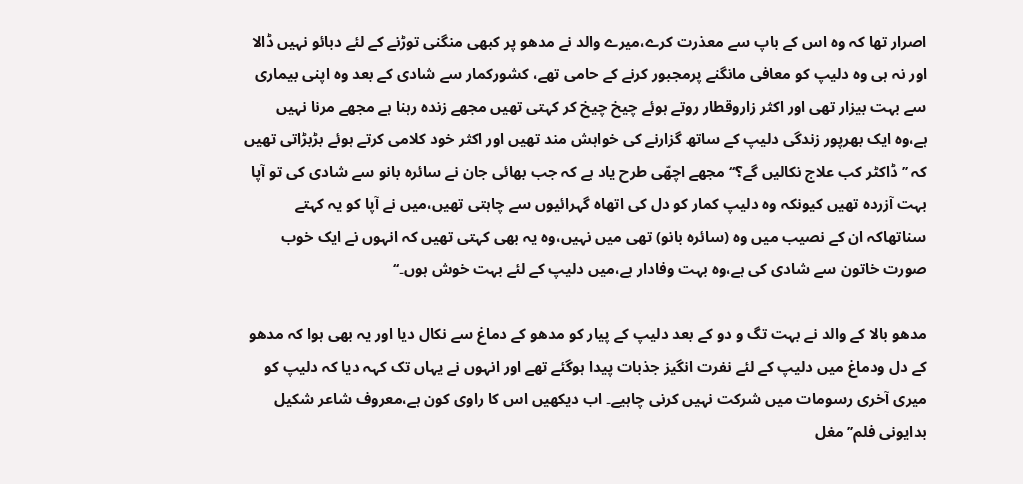اصرار تھا کہ وہ اس کے باپ سے معذرت کرے،میرے والد نے مدھو پر کبھی منگنی توڑنے کے لئے دبائو نہیں ڈالا اور نہ ہی وہ دلیپ کو معافی مانگنے پرمجبور کرنے کے حامی تھے، کشورکمار سے شادی کے بعد وہ اپنی بیماری سے بہت بیزار تھی اور اکثر زاروقطار روتے ہوئے چیخ چیخ کر کہتی تھیں مجھے زندہ رہنا ہے مجھے مرنا نہیں ہے،وہ ایک بھرپور زندگی دلیپ کے ساتھ گزارنے کی خواہش مند تھیں اور اکثر خود کلامی کرتے ہوئے بڑبڑاتی تھیں کہ ’’ڈاکٹر کب علاج نکالیں گے؟‘‘ مجھے اچھّی طرح یاد ہے کہ جب بھائی جان نے سائرہ بانو سے شادی کی تو آپا بہت آزردہ تھیں کیونکہ وہ دلیپ کمار کو دل کی اتھاہ گہرائیوں سے چاہتی تھیں،میں نے آپا کو یہ کہتے سناتھاکہ ان کے نصیب میں وہ (سائرہ بانو) تھی میں نہیں،وہ یہ بھی کہتی تھیں کہ انہوں نے ایک خوب صورت خاتون سے شادی کی ہے،وہ بہت وفادار ہے،میں دلیپ کے لئے بہت خوش ہوں۔‘‘

مدھو بالا کے والد نے بہت تگ و دو کے بعد دلیپ کے پیار کو مدھو کے دماغ سے نکال دیا اور یہ بھی ہوا کہ مدھو کے دل ودماغ میں دلیپ کے لئے نفرت انگیز جذبات پیدا ہوگئے تھے اور انہوں نے یہاں تک کہہ دیا کہ دلیپ کو میری آخری رسومات میں شرکت نہیں کرنی چاہیے۔ اب دیکھیں اس کا راوی کون ہے،معروف شاعر شکیل بدایونی فلم’’مغل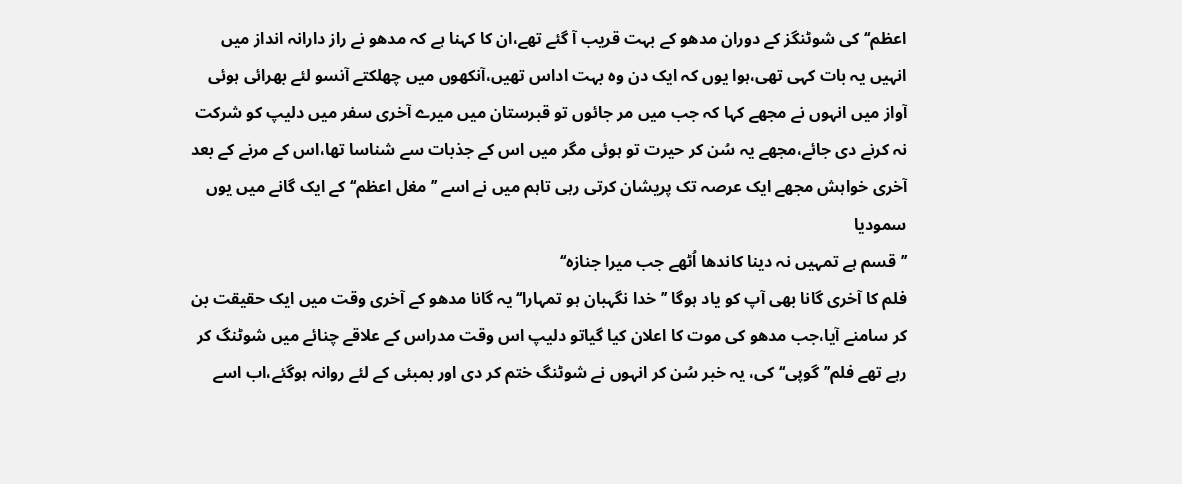اعظم‘‘کی شوٹنگز کے دوران مدھو کے بہت قریب آ گئے تھے،ان کا کہنا ہے کہ مدھو نے راز دارانہ انداز میں انہیں یہ بات کہی تھی،ہوا یوں کہ ایک دن وہ بہت اداس تھیں،آنکھوں میں چھلکتے آنسو لئے بھرائی ہوئی آواز میں انہوں نے مجھے کہا کہ جب میں مر جائوں تو قبرستان میں میرے آخری سفر میں دلیپ کو شرکت نہ کرنے دی جائے،مجھے یہ سُن کر حیرت تو ہوئی مگر میں اس کے جذبات سے شناسا تھا،اس کے مرنے کے بعد آخری خواہش مجھے ایک عرصہ تک پریشان کرتی رہی تاہم میں نے اسے ’’مغل اعظم‘‘ کے ایک گانے میں یوں سمودیا
’’قسم ہے تمہیں نہ دینا کاندھا اُٹھے جب میرا جنازہ‘‘
فلم کا آخری گانا بھی آپ کو یاد ہوگا ’’خدا نگہبان ہو تمہارا‘‘ یہ گانا مدھو کے آخری وقت میں ایک حقیقت بن کر سامنے آیا،جب مدھو کی موت کا اعلان کیا گیاتو دلیپ اس وقت مدراس کے علاقے چنائے میں شوٹنگ کر رہے تھے فلم’’گوپی‘‘ کی، یہ خبر سُن کر انہوں نے شوٹنگ ختم کر دی اور بمبئی کے لئے روانہ ہوگئے،اب اسے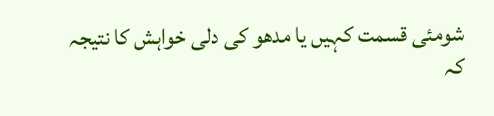شومئی قسمت کہیں یا مدھو کی دلی خواہش کا نتیجہ کہ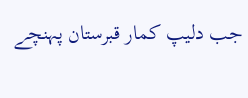جب دلیپ کمار قبرستان پہنچے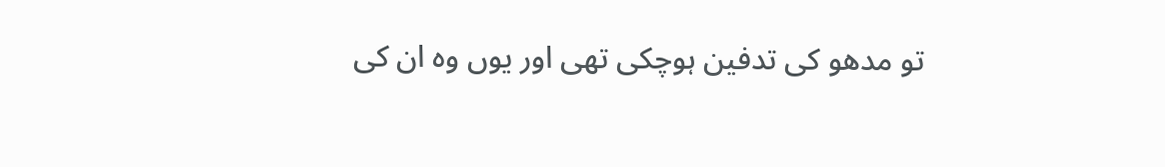تو مدھو کی تدفین ہوچکی تھی اور یوں وہ ان کی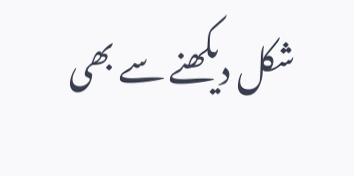شکل دیکھنے سے بھی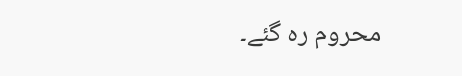محروم رہ گئے۔